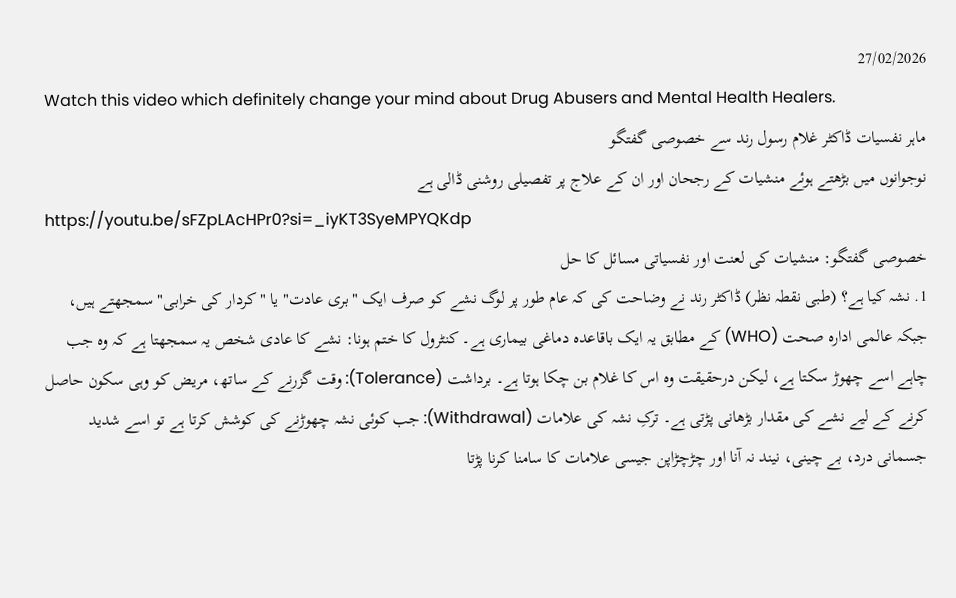27/02/2026
Watch this video which definitely change your mind about Drug Abusers and Mental Health Healers.
ماہر نفسیات ڈاکٹر غلام رسول رند سے خصوصی گفتگو
نوجوانوں میں بڑھتے ہوئے منشیات کے رجحان اور ان کے علاج پر تفصیلی روشنی ڈالی ہے
https://youtu.be/sFZpLAcHPr0?si=_iyKT3SyeMPYQKdp
خصوصی گفتگو: منشیات کی لعنت اور نفسیاتی مسائل کا حل
1. نشہ کیا ہے؟ (طبی نقطہ نظر) ڈاکٹر رند نے وضاحت کی کہ عام طور پر لوگ نشے کو صرف ایک "بری عادت" یا "کردار کی خرابی" سمجھتے ہیں، جبکہ عالمی ادارہ صحت (WHO) کے مطابق یہ ایک باقاعدہ دماغی بیماری ہے۔ کنٹرول کا ختم ہونا: نشے کا عادی شخص یہ سمجھتا ہے کہ وہ جب چاہے اسے چھوڑ سکتا ہے، لیکن درحقیقت وہ اس کا غلام بن چکا ہوتا ہے۔ برداشت (Tolerance): وقت گزرنے کے ساتھ، مریض کو وہی سکون حاصل کرنے کے لیے نشے کی مقدار بڑھانی پڑتی ہے۔ ترکِ نشہ کی علامات (Withdrawal): جب کوئی نشہ چھوڑنے کی کوشش کرتا ہے تو اسے شدید جسمانی درد، بے چینی، نیند نہ آنا اور چڑچڑاپن جیسی علامات کا سامنا کرنا پڑتا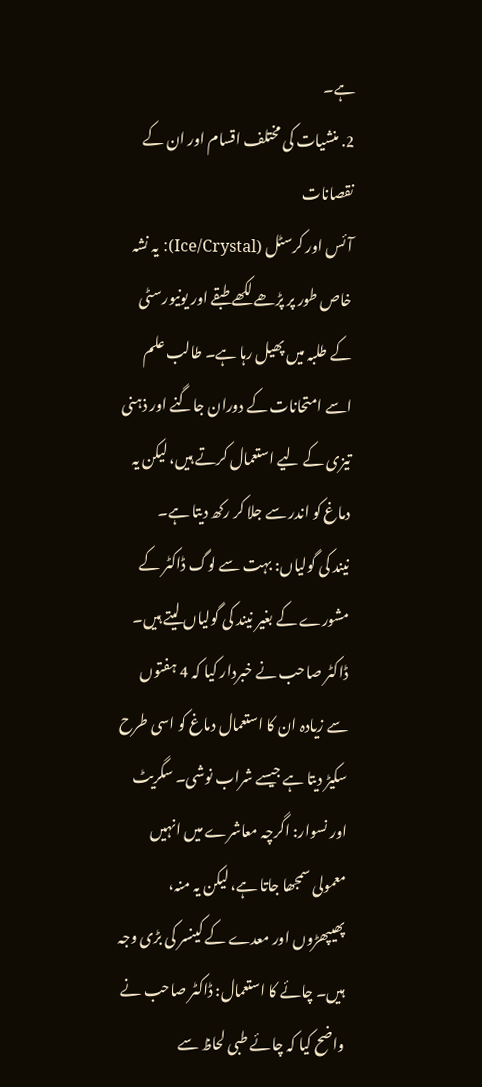ہے۔
2. منشیات کی مختلف اقسام اور ان کے نقصانات
آئس اور کرسٹل (Ice/Crystal): یہ نشہ خاص طور پر پڑھے لکھے طبقے اور یونیورسٹی کے طلبہ میں پھیل رہا ہے۔ طالب علم اسے امتحانات کے دوران جاگنے اور ذہنی تیزی کے لیے استعمال کرتے ہیں، لیکن یہ دماغ کو اندر سے جلا کر رکھ دیتا ہے۔
نیند کی گولیاں: بہت سے لوگ ڈاکٹر کے مشورے کے بغیر نیند کی گولیاں لیتے ہیں۔ ڈاکٹر صاحب نے خبردار کیا کہ 4 ہفتوں سے زیادہ ان کا استعمال دماغ کو اسی طرح سکیڑ دیتا ہے جیسے شراب نوشی۔ سگریٹ اور نسوار: اگرچہ معاشرے میں انہیں معمولی سمجھا جاتا ہے، لیکن یہ منہ، پھیپھڑوں اور معدے کے کینسر کی بڑی وجہ ہیں۔ چائے کا استعمال: ڈاکٹر صاحب نے واضح کیا کہ چائے طبی لحاظ سے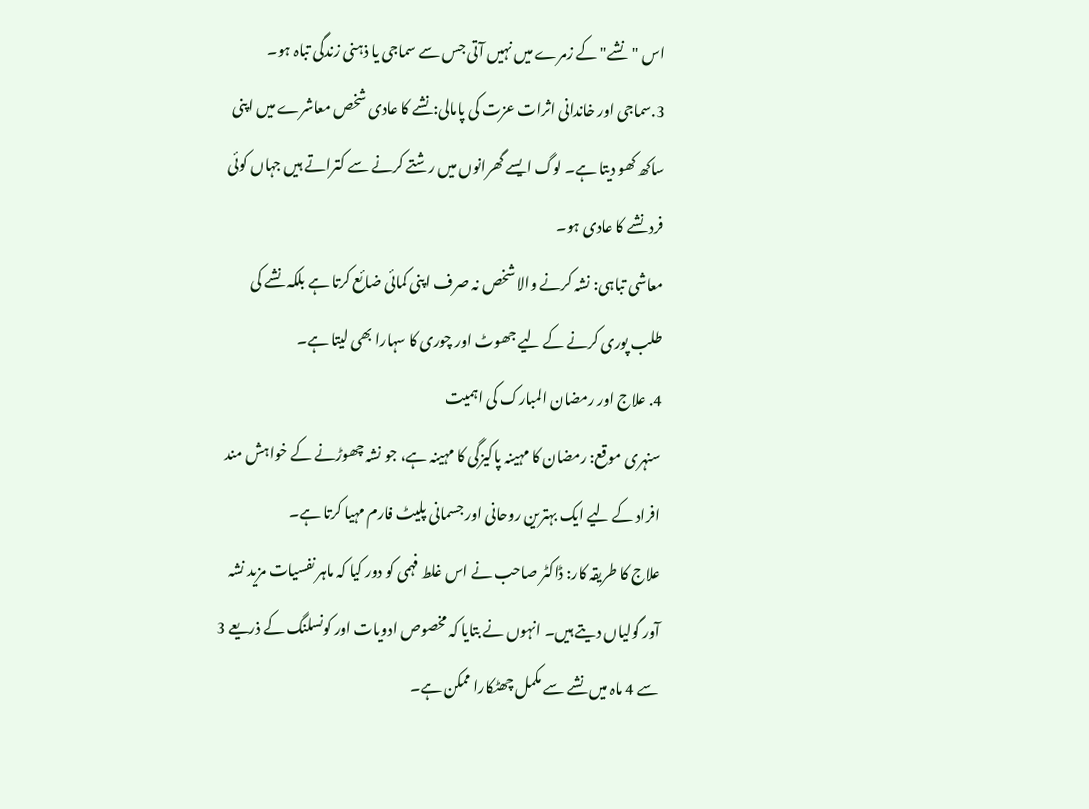اس "نشے" کے زمرے میں نہیں آتی جس سے سماجی یا ذہنی زندگی تباہ ہو۔
3.سماجی اور خاندانی اثرات عزت کی پامالی:نشے کا عادی شخص معاشرے میں اپنی ساکھ کھو دیتا ہے۔ لوگ ایسے گھرانوں میں رشتے کرنے سے کتراتے ہیں جہاں کوئی فرد نشے کا عادی ہو۔
معاشی تباہی: نشہ کرنے والا شخص نہ صرف اپنی کمائی ضائع کرتا ہے بلکہ نشے کی طلب پوری کرنے کے لیے جھوٹ اور چوری کا سہارا بھی لیتا ہے۔
4. علاج اور رمضان المبارک کی اہمیت
سنہری موقع: رمضان کا مہینہ پاکیزگی کا مہینہ ہے، جو نشہ چھوڑنے کے خواہش مند افراد کے لیے ایک بہترین روحانی اور جسمانی پلیٹ فارم مہیا کرتا ہے۔
علاج کا طریقہ کار: ڈاکٹر صاحب نے اس غلط فہمی کو دور کیا کہ ماہر نفسیات مزید نشہ آور گولیاں دیتے ہیں۔ انہوں نے بتایا کہ مخصوص ادویات اور کونسلنگ کے ذریعے 3 سے 4 ماہ میں نشے سے مکمل چھٹکارا ممکن ہے۔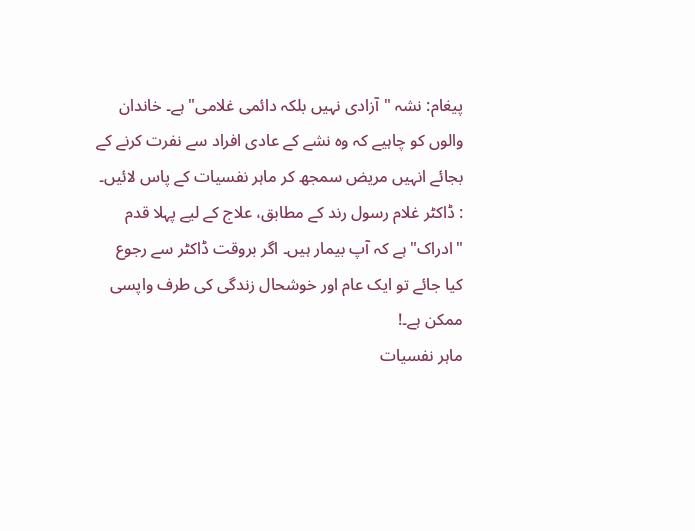پیغام: نشہ "آزادی نہیں بلکہ دائمی غلامی" ہے۔ خاندان والوں کو چاہیے کہ وہ نشے کے عادی افراد سے نفرت کرنے کے بجائے انہیں مریض سمجھ کر ماہر نفسیات کے پاس لائیں۔
: ڈاکٹر غلام رسول رند کے مطابق، علاج کے لیے پہلا قدم "ادراک" ہے کہ آپ بیمار ہیں۔ اگر بروقت ڈاکٹر سے رجوع کیا جائے تو ایک عام اور خوشحال زندگی کی طرف واپسی ممکن ہے۔!
ماہر نفسیات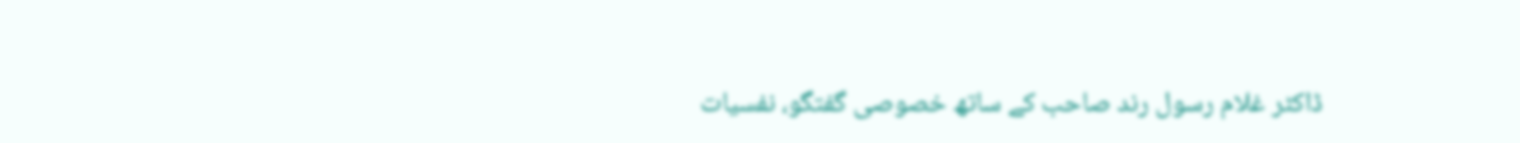ڈاکٹر غلام رسول رند صاحب کے ساتھ خصوصی گفتگو، نفسیات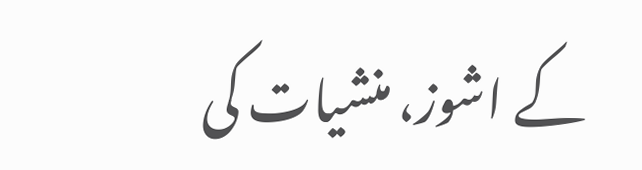کے اشوز، منشیات کی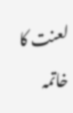لعنت کا خاتمہ